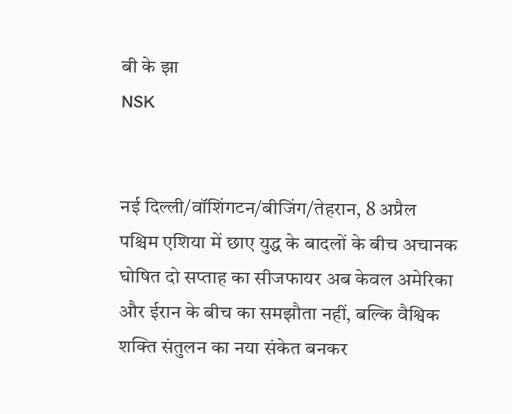बी के झा
NSK


नई दिल्ली/वॉशिंगटन/बीजिंग/तेहरान, 8 अप्रैल
पश्चिम एशिया में छाए युद्ध के बादलों के बीच अचानक घोषित दो सप्ताह का सीजफायर अब केवल अमेरिका और ईरान के बीच का समझौता नहीं, बल्कि वैश्विक शक्ति संतुलन का नया संकेत बनकर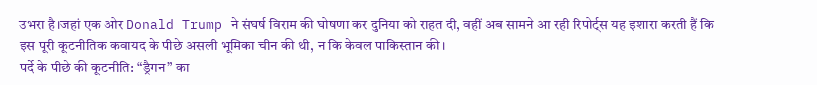उभरा है।जहां एक ओर Donald Trump ने संघर्ष विराम की घोषणा कर दुनिया को राहत दी, वहीं अब सामने आ रही रिपोर्ट्स यह इशारा करती हैं कि इस पूरी कूटनीतिक कवायद के पीछे असली भूमिका चीन की थी, न कि केवल पाकिस्तान की।
पर्दे के पीछे की कूटनीति: “ड्रैगन” का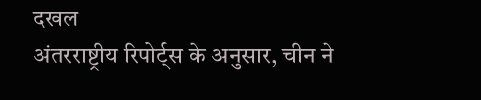दखल
अंतरराष्ट्रीय रिपोर्ट्स के अनुसार, चीन ने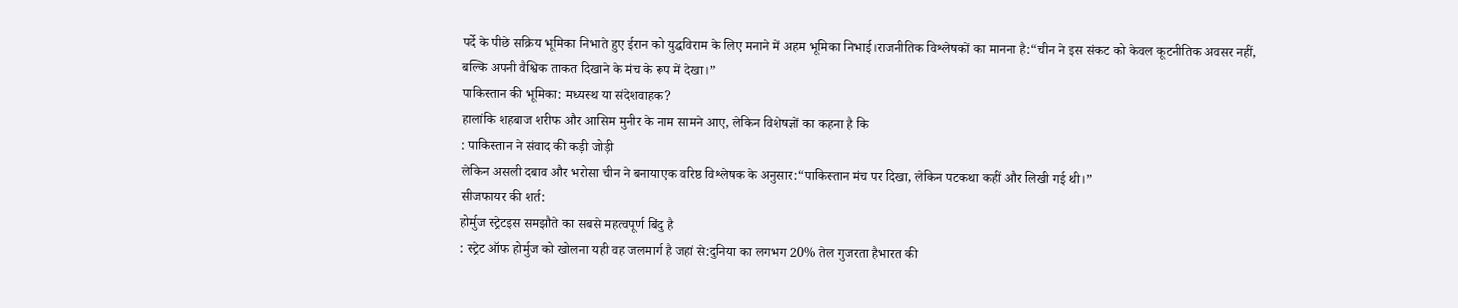पर्दे के पीछे सक्रिय भूमिका निभाते हुए ईरान को युद्धविराम के लिए मनाने में अहम भूमिका निभाई।राजनीतिक विश्लेषकों का मानना है:“चीन ने इस संकट को केवल कूटनीतिक अवसर नहीं, बल्कि अपनी वैश्विक ताकत दिखाने के मंच के रूप में देखा।”
पाकिस्तान की भूमिका: मध्यस्थ या संदेशवाहक?
हालांकि शहबाज शरीफ और आसिम मुनीर के नाम सामने आए, लेकिन विशेषज्ञों का कहना है कि
: पाकिस्तान ने संवाद की कड़ी जोड़ी
लेकिन असली दबाव और भरोसा चीन ने बनायाएक वरिष्ठ विश्लेषक के अनुसार:“पाकिस्तान मंच पर दिखा, लेकिन पटकथा कहीं और लिखी गई थी।”
सीजफायर की शर्त:
होर्मुज स्ट्रेटइस समझौते का सबसे महत्वपूर्ण बिंदु है
: स्ट्रेट ऑफ होर्मुज को खोलना यही वह जलमार्ग है जहां से:दुनिया का लगभग 20% तेल गुजरता हैभारत की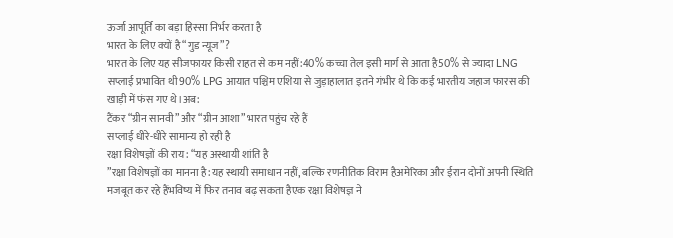ऊर्जा आपूर्ति का बड़ा हिस्सा निर्भर करता है
भारत के लिए क्यों है “गुड न्यूज”?
भारत के लिए यह सीजफायर किसी राहत से कम नहीं:40% कच्चा तेल इसी मार्ग से आता है50% से ज्यादा LNG सप्लाई प्रभावित थी90% LPG आयात पश्चिम एशिया से जुड़ाहालात इतने गंभीर थे कि कई भारतीय जहाज फारस की खाड़ी में फंस गए थे।अब:
टैंकर “ग्रीन सानवी” और “ग्रीन आशा” भारत पहुंच रहे हैं
सप्लाई धीरे-धीरे सामान्य हो रही है
रक्षा विशेषज्ञों की राय: “यह अस्थायी शांति है
”रक्षा विशेषज्ञों का मानना है:यह स्थायी समाधान नहीं, बल्कि रणनीतिक विराम हैअमेरिका और ईरान दोनों अपनी स्थिति मजबूत कर रहे हैंभविष्य में फिर तनाव बढ़ सकता हैएक रक्षा विशेषज्ञ ने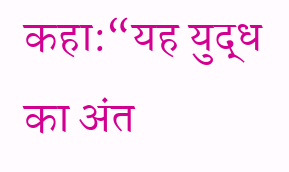कहा:“यह युद्ध का अंत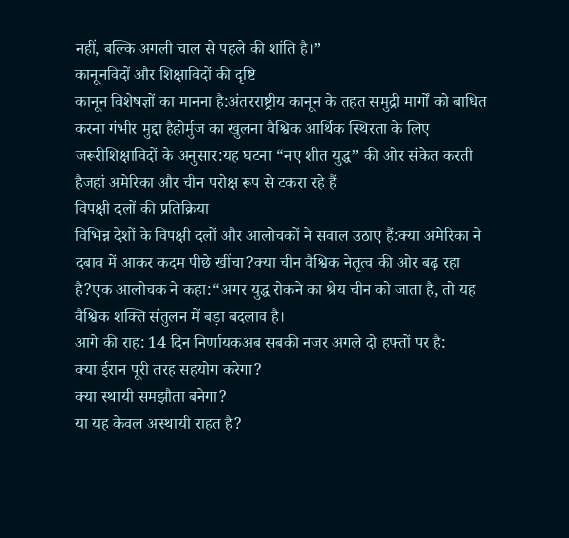नहीं, बल्कि अगली चाल से पहले की शांति है।”
कानूनविदों और शिक्षाविदों की दृष्टि
कानून विशेषज्ञों का मानना है:अंतरराष्ट्रीय कानून के तहत समुद्री मार्गों को बाधित करना गंभीर मुद्दा हैहोर्मुज का खुलना वैश्विक आर्थिक स्थिरता के लिए जरूरीशिक्षाविदों के अनुसार:यह घटना “नए शीत युद्ध” की ओर संकेत करती हैजहां अमेरिका और चीन परोक्ष रूप से टकरा रहे हैं
विपक्षी दलों की प्रतिक्रिया
विभिन्न देशों के विपक्षी दलों और आलोचकों ने सवाल उठाए हैं:क्या अमेरिका ने दबाव में आकर कदम पीछे खींचा?क्या चीन वैश्विक नेतृत्व की ओर बढ़ रहा है?एक आलोचक ने कहा:“अगर युद्ध रोकने का श्रेय चीन को जाता है, तो यह वैश्विक शक्ति संतुलन में बड़ा बदलाव है।
आगे की राह: 14 दिन निर्णायकअब सबकी नजर अगले दो हफ्तों पर है:
क्या ईरान पूरी तरह सहयोग करेगा?
क्या स्थायी समझौता बनेगा?
या यह केवल अस्थायी राहत है?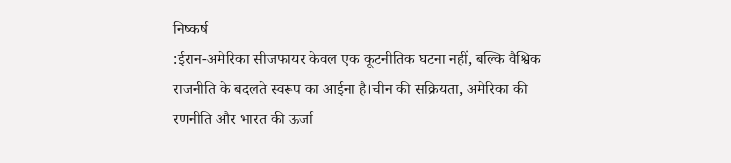निष्कर्ष
:ईरान-अमेरिका सीजफायर केवल एक कूटनीतिक घटना नहीं, बल्कि वैश्विक राजनीति के बदलते स्वरूप का आईना है।चीन की सक्रियता, अमेरिका की रणनीति और भारत की ऊर्जा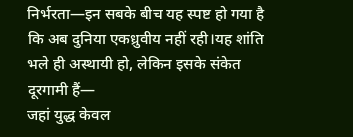निर्भरता—इन सबके बीच यह स्पष्ट हो गया है कि अब दुनिया एकध्रुवीय नहीं रही।यह शांति भले ही अस्थायी हो, लेकिन इसके संकेत दूरगामी हैं—
जहां युद्ध केवल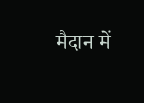मैदान में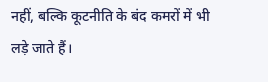नहीं, बल्कि कूटनीति के बंद कमरों में भी लड़े जाते हैं।